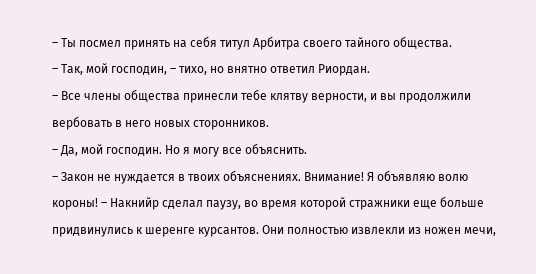– Ты посмел принять на себя титул Арбитра своего тайного общества.
– Так, мой господин, – тихо, но внятно ответил Риордан.
– Все члены общества принесли тебе клятву верности, и вы продолжили вербовать в него новых сторонников.
– Да, мой господин. Но я могу все объяснить.
– Закон не нуждается в твоих объяснениях. Внимание! Я объявляю волю короны! – Накнийр сделал паузу, во время которой стражники еще больше придвинулись к шеренге курсантов. Они полностью извлекли из ножен мечи,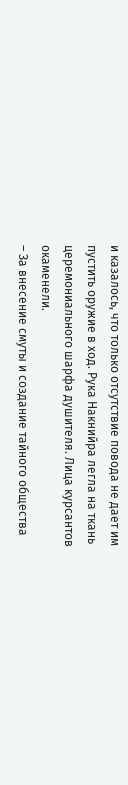и казалось, что только отсутствие повода не дает им пустить оружие в ход. Рука Накнийра легла на ткань церемониального шарфа душителя. Лица курсантов окаменели.
– За внесение смуты и создание тайного общества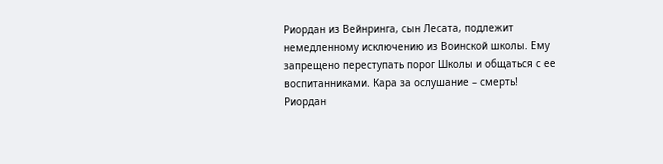Риордан из Вейнринга, сын Лесата, подлежит немедленному исключению из Воинской школы. Ему запрещено переступать порог Школы и общаться с ее воспитанниками. Кара за ослушание – смерть!
Риордан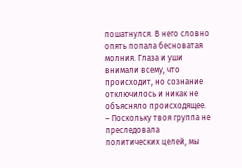пошатнулся. В него словно опять попала бесноватая молния. Глаза и уши внимали всему, что происходит, но сознание отключилось и никак не объясняло происходящее.
– Поскольку твоя группа не преследовала политических целей, мы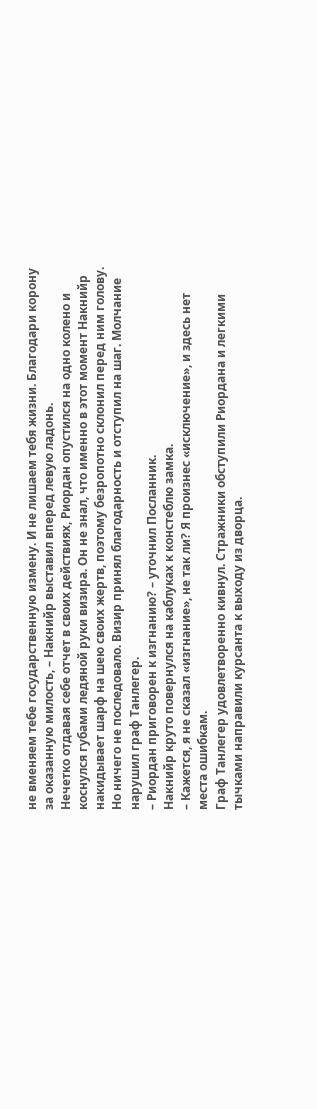не вменяем тебе государственную измену. И не лишаем тебя жизни. Благодари корону за оказанную милость, – Накнийр выставил вперед левую ладонь.
Нечетко отдавая себе отчет в своих действиях, Риордан опустился на одно колено и коснулся губами ледяной руки визира. Он не знал, что именно в этот момент Накнийр накидывает шарф на шею своих жертв, поэтому безропотно склонил перед ним голову. Но ничего не последовало. Визир принял благодарность и отступил на шаг. Молчание нарушил граф Танлегер.
– Риордан приговорен к изгнанию? – уточнил Посланник.
Накнийр круто повернулся на каблуках к констеблю замка.
– Кажется, я не сказал «изгнание», не так ли? Я произнес «исключение», и здесь нет места ошибкам.
Граф Танлегер удовлетворенно кивнул. Стражники обступили Риордана и легкими тычками направили курсанта к выходу из дворца.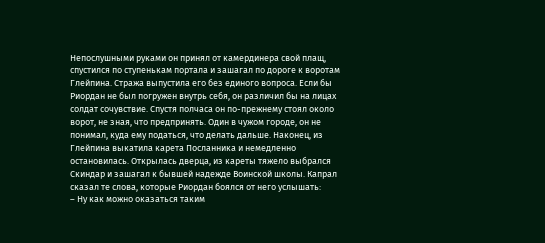Непослушными руками он принял от камердинера свой плащ, спустился по ступенькам портала и зашагал по дороге к воротам Глейпина. Стража выпустила его без единого вопроса. Если бы Риордан не был погружен внутрь себя, он различил бы на лицах солдат сочувствие. Спустя полчаса он по-прежнему стоял около ворот, не зная, что предпринять. Один в чужом городе, он не понимал, куда ему податься, что делать дальше. Наконец, из Глейпина выкатила карета Посланника и немедленно остановилась. Открылась дверца, из кареты тяжело выбрался Скиндар и зашагал к бывшей надежде Воинской школы. Капрал сказал те слова, которые Риордан боялся от него услышать:
– Ну как можно оказаться таким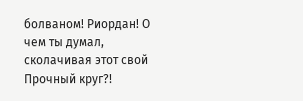болваном! Риордан! О чем ты думал, сколачивая этот свой Прочный круг?!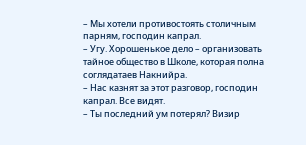– Мы хотели противостоять столичным парням, господин капрал.
– Угу. Хорошенькое дело – организовать тайное общество в Школе, которая полна соглядатаев Накнийра.
– Нас казнят за этот разговор, господин капрал. Все видят.
– Ты последний ум потерял? Визир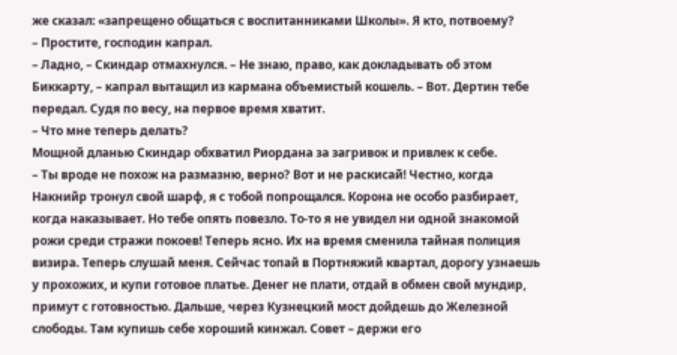же сказал: «запрещено общаться с воспитанниками Школы». Я кто, потвоему?
– Простите, господин капрал.
– Ладно, – Скиндар отмахнулся. – Не знаю, право, как докладывать об этом Биккарту, – капрал вытащил из кармана объемистый кошель. – Вот. Дертин тебе передал. Судя по весу, на первое время хватит.
– Что мне теперь делать?
Мощной дланью Скиндар обхватил Риордана за загривок и привлек к себе.
– Ты вроде не похож на размазню, верно? Вот и не раскисай! Честно, когда Накнийр тронул свой шарф, я с тобой попрощался. Корона не особо разбирает, когда наказывает. Но тебе опять повезло. То-то я не увидел ни одной знакомой рожи среди стражи покоев! Теперь ясно. Их на время сменила тайная полиция визира. Теперь слушай меня. Сейчас топай в Портняжий квартал, дорогу узнаешь у прохожих, и купи готовое платье. Денег не плати, отдай в обмен свой мундир, примут с готовностью. Дальше, через Кузнецкий мост дойдешь до Железной слободы. Там купишь себе хороший кинжал. Совет – держи его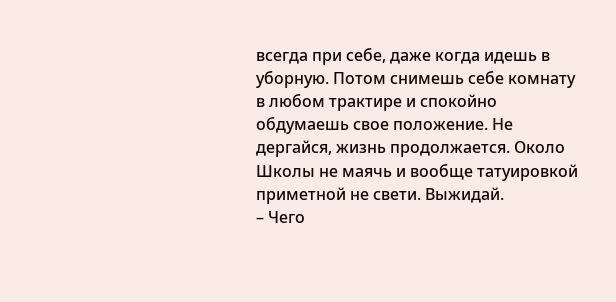всегда при себе, даже когда идешь в уборную. Потом снимешь себе комнату в любом трактире и спокойно обдумаешь свое положение. Не дергайся, жизнь продолжается. Около Школы не маячь и вообще татуировкой приметной не свети. Выжидай.
– Чего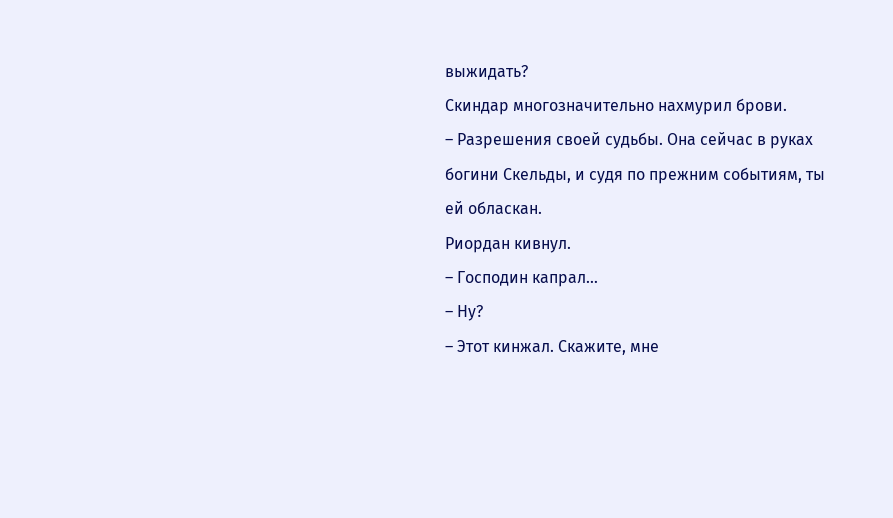выжидать?
Скиндар многозначительно нахмурил брови.
– Разрешения своей судьбы. Она сейчас в руках богини Скельды, и судя по прежним событиям, ты ей обласкан.
Риордан кивнул.
– Господин капрал…
– Ну?
– Этот кинжал. Скажите, мне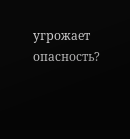угрожает опасность?